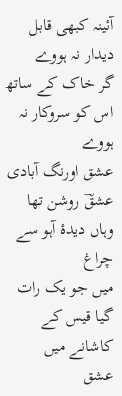آئینہ کبھی قابل دیدار نہ ہووے
گر خاک کے ساتھ اس کو سروکار نہ ہووے
عشق اورنگ آبادی
عشقؔ روشن تھا وہاں دیدۂ آہو سے چراغ
میں جو یک رات گیا قیس کے کاشانے میں
عشق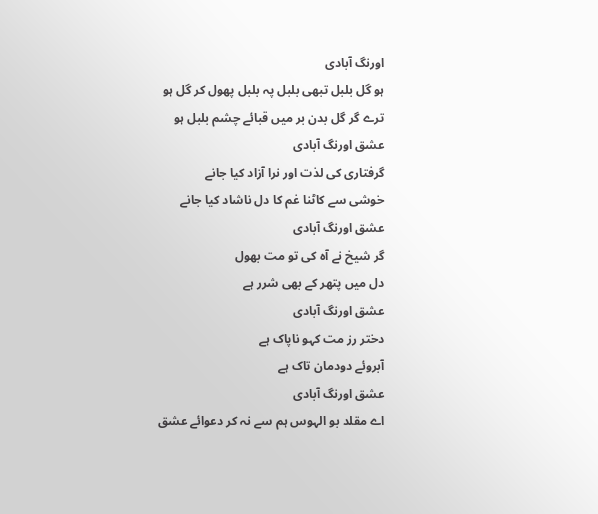اورنگ آبادی
ہو گل بلبل تبھی بلبل پہ بلبل پھول کر گل ہو
ترے گر گل بدن بر میں قبائے چشم بلبل ہو
عشق اورنگ آبادی
گرفتاری کی لذت اور نرا آزاد کیا جانے
خوشی سے کاٹنا غم کا دل ناشاد کیا جانے
عشق اورنگ آبادی
گر شیخ نے آہ کی تو مت بھول
دل میں پتھر کے بھی شرر ہے
عشق اورنگ آبادی
دختر رز مت کہو ناپاک ہے
آبروئے دودمان تاک ہے
عشق اورنگ آبادی
اے مقلد بو الہوس ہم سے نہ کر دعوائے عشق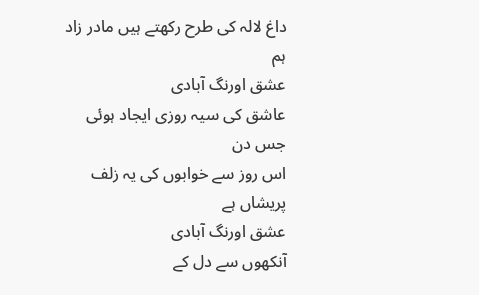داغ لالہ کی طرح رکھتے ہیں مادر زاد ہم
عشق اورنگ آبادی
عاشق کی سیہ روزی ایجاد ہوئی جس دن
اس روز سے خوابوں کی یہ زلف پریشاں ہے
عشق اورنگ آبادی
آنکھوں سے دل کے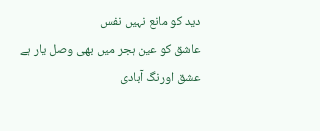دید کو مانع نہیں نفس
عاشق کو عین ہجر میں بھی وصل یار ہے
عشق اورنگ آبادی